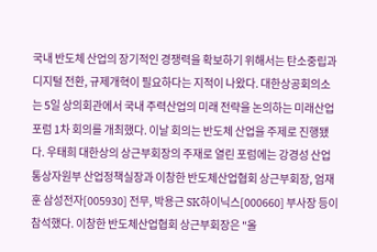국내 반도체 산업의 장기적인 경쟁력을 확보하기 위해서는 탄소중립과 디지털 전환, 규제개혁이 필요하다는 지적이 나왔다. 대한상공회의소는 5일 상의회관에서 국내 주력산업의 미래 전략을 논의하는 미래산업포럼 1차 회의를 개최했다. 이날 회의는 반도체 산업을 주제로 진행됐다. 우태희 대한상의 상근부회장의 주재로 열린 포럼에는 강경성 산업통상자원부 산업정책실장과 이창한 반도체산업협회 상근부회장, 엄재훈 삼성전자[005930] 전무, 박용근 SK하이닉스[000660] 부사장 등이 참석했다. 이창한 반도체산업협회 상근부회장은 "올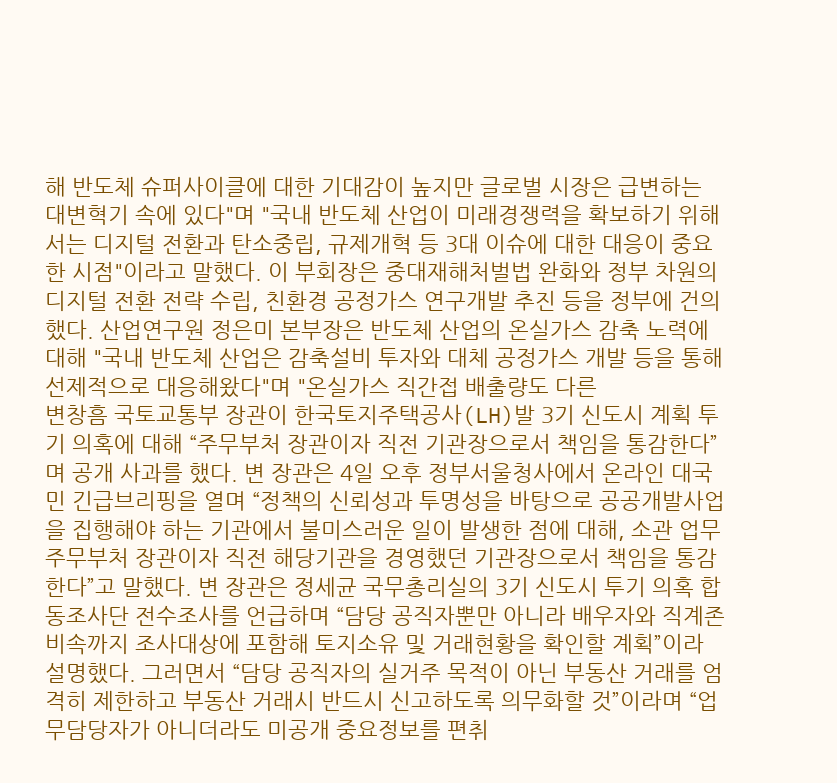해 반도체 슈퍼사이클에 대한 기대감이 높지만 글로벌 시장은 급변하는 대변혁기 속에 있다"며 "국내 반도체 산업이 미래경쟁력을 확보하기 위해서는 디지털 전환과 탄소중립, 규제개혁 등 3대 이슈에 대한 대응이 중요한 시점"이라고 말했다. 이 부회장은 중대재해처벌법 완화와 정부 차원의 디지털 전환 전략 수립, 친환경 공정가스 연구개발 추진 등을 정부에 건의했다. 산업연구원 정은미 본부장은 반도체 산업의 온실가스 감축 노력에 대해 "국내 반도체 산업은 감축설비 투자와 대체 공정가스 개발 등을 통해 선제적으로 대응해왔다"며 "온실가스 직간접 배출량도 다른
변창흠 국토교통부 장관이 한국토지주택공사(LH)발 3기 신도시 계획 투기 의혹에 대해 “주무부처 장관이자 직전 기관장으로서 책임을 통감한다”며 공개 사과를 했다. 변 장관은 4일 오후 정부서울청사에서 온라인 대국민 긴급브리핑을 열며 “정책의 신뢰성과 투명성을 바탕으로 공공개발사업을 집행해야 하는 기관에서 불미스러운 일이 발생한 점에 대해, 소관 업무 주무부처 장관이자 직전 해당기관을 경영했던 기관장으로서 책임을 통감한다”고 말했다. 변 장관은 정세균 국무총리실의 3기 신도시 투기 의혹 합동조사단 전수조사를 언급하며 “담당 공직자뿐만 아니라 배우자와 직계존비속까지 조사대상에 포함해 토지소유 및 거래현황을 확인할 계획”이라 설명했다. 그러면서 “담당 공직자의 실거주 목적이 아닌 부동산 거래를 엄격히 제한하고 부동산 거래시 반드시 신고하도록 의무화할 것”이라며 “업무담당자가 아니더라도 미공개 중요정보를 편취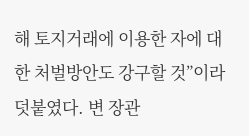해 토지거래에 이용한 자에 대한 처벌방안도 강구할 것”이라 덧붙였다. 변 장관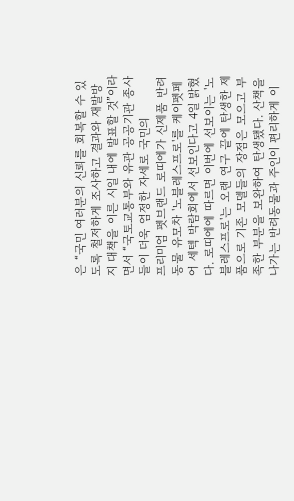은 “국민 여러분의 신뢰를 회복할 수 있도록 철저하게 조사하고 결과와 재발방지 대책을 이른 시일 내에 발표할 것”이라면서 “국토교통부와 유관 공공기관 종사들이 더욱 엄정한 자세로 국민의
프리미엄 펫브랜드 로띠에가 신제품 반려동물 유모차 '노블레스프로'를 케이펫페어 세텍 박람회에서 선보인다고 4일 밝혔다. 로띠에에 따르면 이번에 선보이는 '노블레스프로'는 오랜 연구 끝에 탄생한 제품으로 기존 모델들의 장점은 모으고 부족한 부분을 보완하여 탄생됐다. 산책을 나가는 반려동물과 주인이 편리하게 이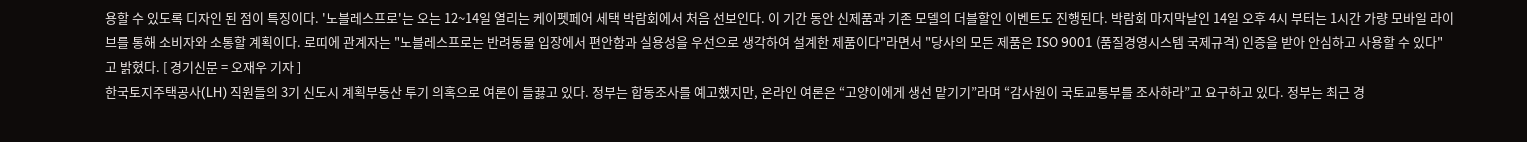용할 수 있도록 디자인 된 점이 특징이다. '노블레스프로'는 오는 12~14일 열리는 케이펫페어 세택 박람회에서 처음 선보인다. 이 기간 동안 신제품과 기존 모델의 더블할인 이벤트도 진행된다. 박람회 마지막날인 14일 오후 4시 부터는 1시간 가량 모바일 라이브를 통해 소비자와 소통할 계획이다. 로띠에 관계자는 "노블레스프로는 반려동물 입장에서 편안함과 실용성을 우선으로 생각하여 설계한 제품이다"라면서 "당사의 모든 제품은 ISO 9001 (품질경영시스템 국제규격) 인증을 받아 안심하고 사용할 수 있다"고 밝혔다. [ 경기신문 = 오재우 기자 ]
한국토지주택공사(LH) 직원들의 3기 신도시 계획부동산 투기 의혹으로 여론이 들끓고 있다. 정부는 합동조사를 예고했지만, 온라인 여론은 “고양이에게 생선 맡기기”라며 “감사원이 국토교통부를 조사하라”고 요구하고 있다. 정부는 최근 경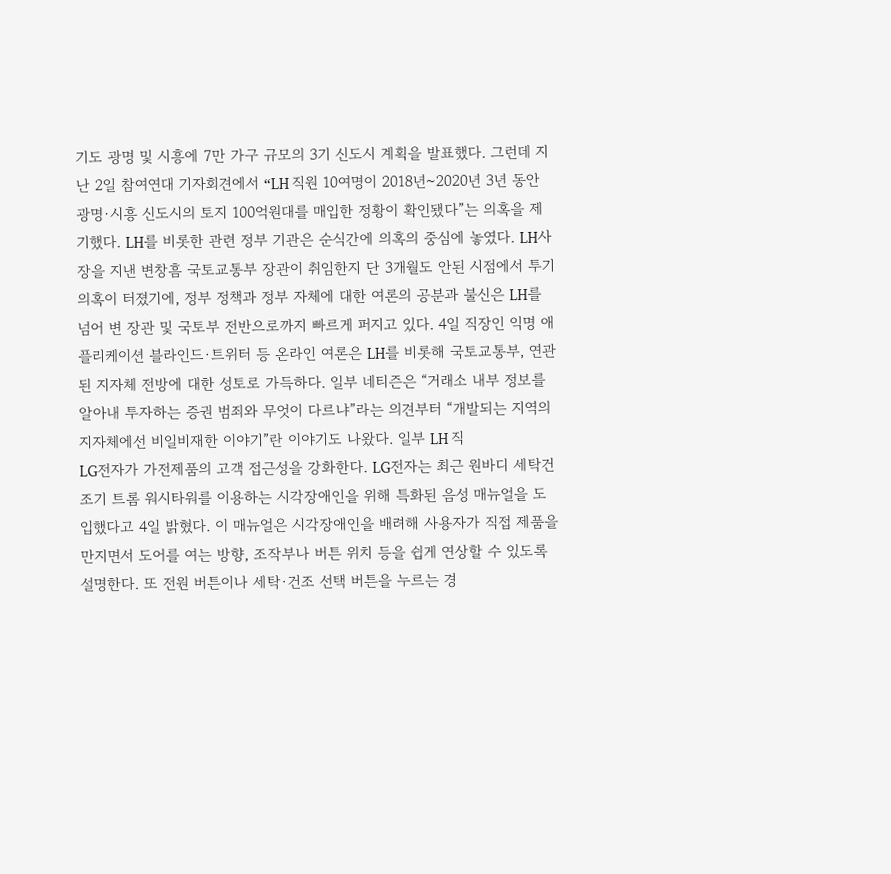기도 광명 및 시흥에 7만 가구 규모의 3기 신도시 계획을 발표했다. 그런데 지난 2일 참여연대 기자회견에서 “LH 직원 10여명이 2018년~2020년 3년 동안 광명·시흥 신도시의 토지 100억원대를 매입한 정황이 확인됐다”는 의혹을 제기했다. LH를 비롯한 관련 정부 기관은 순식간에 의혹의 중심에 놓였다. LH사장을 지낸 변창흠 국토교통부 장관이 취임한지 단 3개월도 안된 시점에서 투기 의혹이 터졌기에, 정부 정책과 정부 자체에 대한 여론의 공분과 불신은 LH를 넘어 변 장관 및 국토부 전반으로까지 빠르게 퍼지고 있다. 4일 직장인 익명 애플리케이션 블라인드·트위터 등 온라인 여론은 LH를 비롯해 국토교통부, 연관된 지자체 전방에 대한 성토로 가득하다. 일부 네티즌은 “거래소 내부 정보를 알아내 투자하는 증권 범죄와 무엇이 다르냐”라는 의견부터 “개발되는 지역의 지자체에선 비일비재한 이야기”란 이야기도 나왔다. 일부 LH 직
LG전자가 가전제품의 고객 접근성을 강화한다. LG전자는 최근 원바디 세탁건조기 트롬 워시타워를 이용하는 시각장애인을 위해 특화된 음성 매뉴얼을 도입했다고 4일 밝혔다. 이 매뉴얼은 시각장애인을 배려해 사용자가 직접 제품을 만지면서 도어를 여는 방향, 조작부나 버튼 위치 등을 쉽게 연상할 수 있도록 설명한다. 또 전원 버튼이나 세탁·건조 선택 버튼을 누르는 경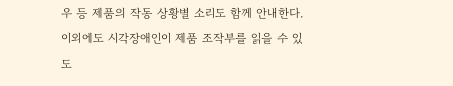우 등 제품의 작동 상황별 소리도 함께 안내한다. 이외에도 시각장애인이 제품 조작부를 읽을 수 있도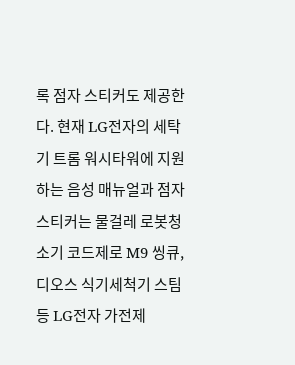록 점자 스티커도 제공한다. 현재 LG전자의 세탁기 트롬 워시타워에 지원하는 음성 매뉴얼과 점자 스티커는 물걸레 로봇청소기 코드제로 M9 씽큐, 디오스 식기세척기 스팀 등 LG전자 가전제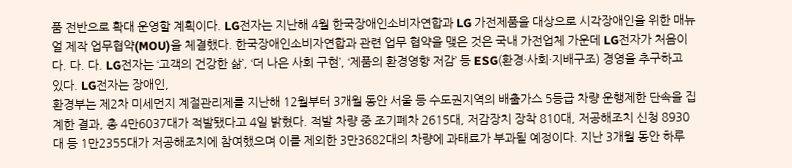품 전반으로 확대 운영할 계획이다. LG전자는 지난해 4월 한국장애인소비자연합과 LG 가전제품을 대상으로 시각장애인을 위한 매뉴얼 제작 업무협약(MOU)을 체결했다. 한국장애인소비자연합과 관련 업무 협약을 맺은 것은 국내 가전업체 가운데 LG전자가 처음이다. 다. 다. LG전자는 ‘고객의 건강한 삶’, ‘더 나은 사회 구현’, ‘제품의 환경영향 저감’ 등 ESG(환경·사회·지배구조) 경영을 추구하고 있다. LG전자는 장애인,
환경부는 제2차 미세먼지 계절관리제를 지난해 12월부터 3개월 동안 서울 등 수도권지역의 배출가스 5등급 차량 운행제한 단속을 집계한 결과, 총 4만6037대가 적발됐다고 4일 밝혔다. 적발 차량 중 조기폐차 2615대, 저감장치 장착 810대, 저공해조치 신청 8930대 등 1만2355대가 저공해조치에 참여했으며 이를 제외한 3만3682대의 차량에 과태료가 부과될 예정이다. 지난 3개월 동안 하루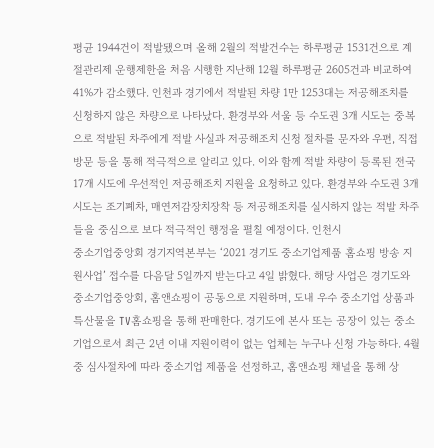평균 1944건이 적발됐으며 올해 2월의 적발건수는 하루평균 1531건으로 계절관리제 운행제한을 처음 시행한 지난해 12월 하루평균 2605건과 비교하여 41%가 감소했다. 인천과 경기에서 적발된 차량 1만 1253대는 저공해조치를 신청하지 않은 차량으로 나타났다. 환경부와 서울 등 수도권 3개 시도는 중복으로 적발된 차주에게 적발 사실과 저공해조치 신청 절차를 문자와 우편, 직접 방문 등을 통해 적극적으로 알리고 있다. 이와 함께 적발 차량이 등록된 전국 17개 시도에 우선적인 저공해조치 지원을 요청하고 있다. 환경부와 수도권 3개 시도는 조기폐차, 매연저감장치장착 등 저공해조치를 실시하지 않는 적발 차주들을 중심으로 보다 적극적인 행정을 펼칠 예정이다. 인천시
중소기업중앙회 경기지역본부는 ‘2021 경기도 중소기업제품 홈쇼핑 방송 지원사업’ 접수를 다음달 5일까지 받는다고 4일 밝혔다. 해당 사업은 경기도와 중소기업중앙회, 홈앤쇼핑이 공동으로 지원하며, 도내 우수 중소기업 상품과 특산물을 TV홈쇼핑을 통해 판매한다. 경기도에 본사 또는 공장이 있는 중소기업으로서 최근 2년 이내 지원이력이 없는 업체는 누구나 신청 가능하다. 4월 중 심사절차에 따라 중소기업 제품을 선정하고, 홈앤쇼핑 채널을 통해 상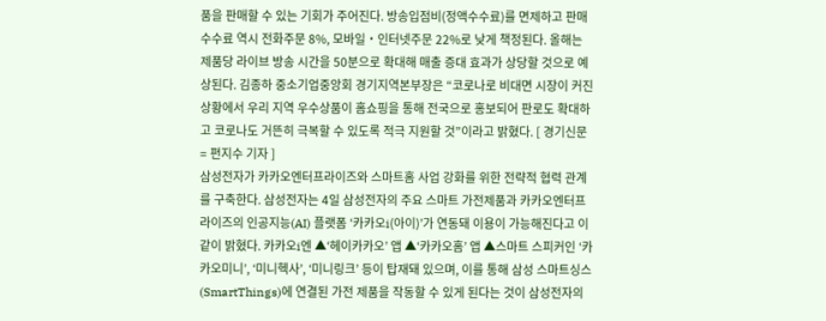품을 판매할 수 있는 기회가 주어진다. 방송입점비(정액수수료)를 면제하고 판매수수료 역시 전화주문 8%, 모바일‧인터넷주문 22%로 낮게 책정된다. 올해는 제품당 라이브 방송 시간을 50분으로 확대해 매출 증대 효과가 상당할 것으로 예상된다. 김종하 중소기업중앙회 경기지역본부장은 “코로나로 비대면 시장이 커진 상황에서 우리 지역 우수상품이 홈쇼핑을 통해 전국으로 홍보되어 판로도 확대하고 코로나도 거뜬히 극복할 수 있도록 적극 지원할 것”이라고 밝혔다. [ 경기신문 = 편지수 기자 ]
삼성전자가 카카오엔터프라이즈와 스마트홈 사업 강화를 위한 전략적 협력 관계를 구축한다. 삼성전자는 4일 삼성전자의 주요 스마트 가전제품과 카카오엔터프라이즈의 인공지능(AI) 플랫폼 ‘카카오i(아이)’가 연동돼 이용이 가능해진다고 이 같이 밝혔다. 카카오i엔 ▲‘헤이카카오’ 앱 ▲‘카카오홈’ 앱 ▲스마트 스피커인 ‘카카오미니’, ‘미니헥사’, ‘미니링크’ 등이 탑재돼 있으며, 이를 통해 삼성 스마트싱스(SmartThings)에 연결된 가전 제품을 작동할 수 있게 된다는 것이 삼성전자의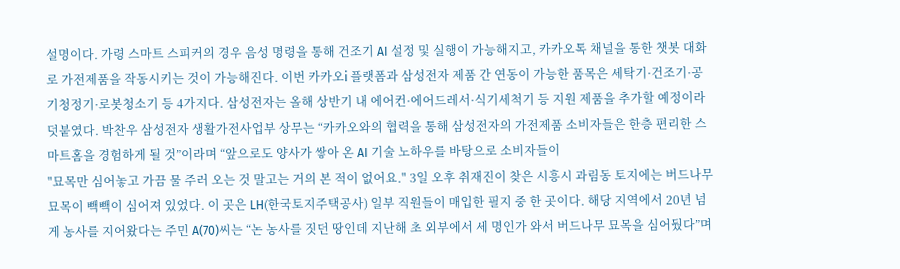설명이다. 가령 스마트 스피커의 경우 음성 명령을 통해 건조기 AI 설정 및 실행이 가능해지고, 카카오톡 채널을 통한 챗봇 대화로 가전제품을 작동시키는 것이 가능해진다. 이번 카카오i 플랫폼과 삼성전자 제품 간 연동이 가능한 품목은 세탁기·건조기·공기청정기·로봇청소기 등 4가지다. 삼성전자는 올해 상반기 내 에어컨·에어드레서·식기세척기 등 지원 제품을 추가할 예정이라 덧붙였다. 박찬우 삼성전자 생활가전사업부 상무는 “카카오와의 협력을 통해 삼성전자의 가전제품 소비자들은 한층 편리한 스마트홈을 경험하게 될 것”이라며 “앞으로도 양사가 쌓아 온 AI 기술 노하우를 바탕으로 소비자들이
"묘목만 심어놓고 가끔 물 주러 오는 것 말고는 거의 본 적이 없어요." 3일 오후 취재진이 찾은 시흥시 과림동 토지에는 버드나무 묘목이 빽빽이 심어져 있었다. 이 곳은 LH(한국토지주택공사) 일부 직원들이 매입한 필지 중 한 곳이다. 해당 지역에서 20년 넘게 농사를 지어왔다는 주민 A(70)씨는 “논 농사를 짓던 땅인데 지난해 초 외부에서 세 명인가 와서 버드나무 묘목을 심어뒀다”며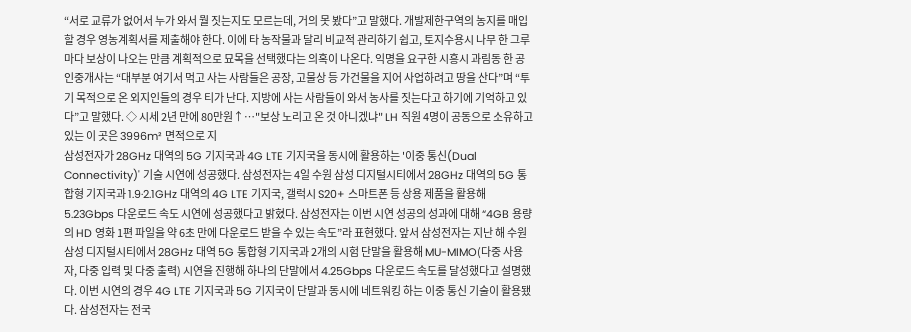“서로 교류가 없어서 누가 와서 뭘 짓는지도 모르는데, 거의 못 봤다”고 말했다. 개발제한구역의 농지를 매입할 경우 영농계획서를 제출해야 한다. 이에 타 농작물과 달리 비교적 관리하기 쉽고, 토지수용시 나무 한 그루마다 보상이 나오는 만큼 계획적으로 묘목을 선택했다는 의혹이 나온다. 익명을 요구한 시흥시 과림동 한 공인중개사는 “대부분 여기서 먹고 사는 사람들은 공장, 고물상 등 가건물을 지어 사업하려고 땅을 산다”며 “투기 목적으로 온 외지인들의 경우 티가 난다. 지방에 사는 사람들이 와서 농사를 짓는다고 하기에 기억하고 있다”고 말했다. ◇ 시세 2년 만에 80만원↑…"보상 노리고 온 것 아니겠냐" LH 직원 4명이 공동으로 소유하고 있는 이 곳은 3996m² 면적으로 지
삼성전자가 28GHz 대역의 5G 기지국과 4G LTE 기지국을 동시에 활용하는 '이중 통신(Dual Connectivity)' 기술 시연에 성공했다. 삼성전자는 4일 수원 삼성 디지털시티에서 28GHz 대역의 5G 통합형 기지국과 1.9·2.1GHz 대역의 4G LTE 기지국, 갤럭시 S20+ 스마트폰 등 상용 제품을 활용해 5.23Gbps 다운로드 속도 시연에 성공했다고 밝혔다. 삼성전자는 이번 시연 성공의 성과에 대해 “4GB 용량의 HD 영화 1편 파일을 약 6초 만에 다운로드 받을 수 있는 속도”라 표현했다. 앞서 삼성전자는 지난 해 수원 삼성 디지털시티에서 28GHz 대역 5G 통합형 기지국과 2개의 시험 단말을 활용해 MU-MIMO(다중 사용자, 다중 입력 및 다중 출력) 시연을 진행해 하나의 단말에서 4.25Gbps 다운로드 속도를 달성했다고 설명했다. 이번 시연의 경우 4G LTE 기지국과 5G 기지국이 단말과 동시에 네트워킹 하는 이중 통신 기술이 활용됐다. 삼성전자는 전국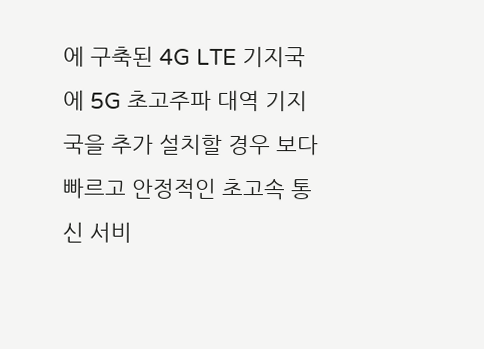에 구축된 4G LTE 기지국에 5G 초고주파 대역 기지국을 추가 설치할 경우 보다 빠르고 안정적인 초고속 통신 서비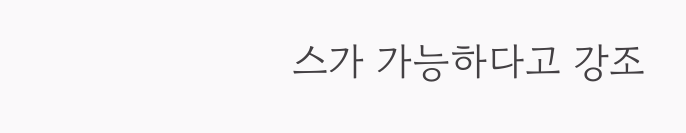스가 가능하다고 강조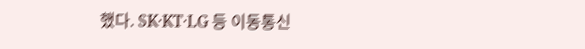했다. SK·KT·LG 등 이동통신